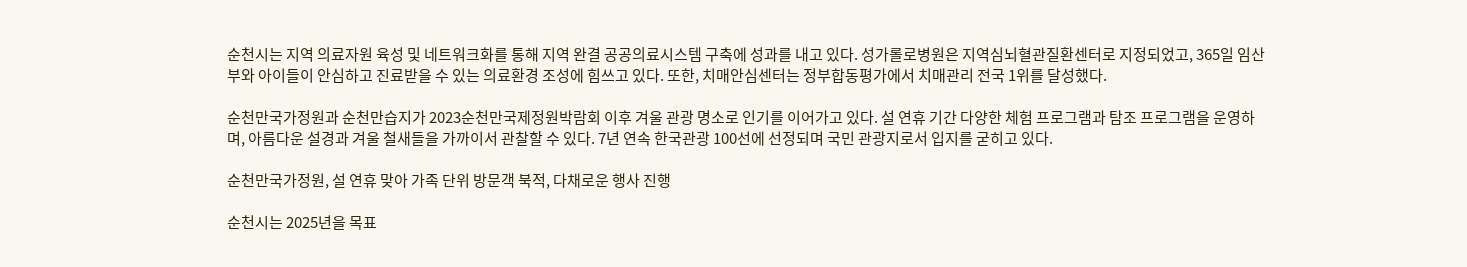순천시는 지역 의료자원 육성 및 네트워크화를 통해 지역 완결 공공의료시스템 구축에 성과를 내고 있다. 성가롤로병원은 지역심뇌혈관질환센터로 지정되었고, 365일 임산부와 아이들이 안심하고 진료받을 수 있는 의료환경 조성에 힘쓰고 있다. 또한, 치매안심센터는 정부합동평가에서 치매관리 전국 1위를 달성했다.

순천만국가정원과 순천만습지가 2023순천만국제정원박람회 이후 겨울 관광 명소로 인기를 이어가고 있다. 설 연휴 기간 다양한 체험 프로그램과 탐조 프로그램을 운영하며, 아름다운 설경과 겨울 철새들을 가까이서 관찰할 수 있다. 7년 연속 한국관광 100선에 선정되며 국민 관광지로서 입지를 굳히고 있다.

순천만국가정원, 설 연휴 맞아 가족 단위 방문객 북적, 다채로운 행사 진행

순천시는 2025년을 목표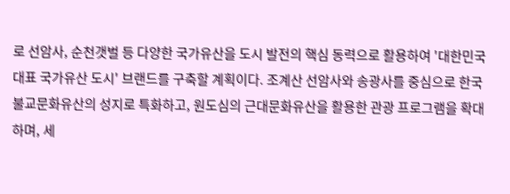로 선암사, 순천갯벌 등 다양한 국가유산을 도시 발전의 핵심 동력으로 활용하여 '대한민국 대표 국가유산 도시' 브랜드를 구축할 계획이다. 조계산 선암사와 송광사를 중심으로 한국 불교문화유산의 성지로 특화하고, 원도심의 근대문화유산을 활용한 관광 프로그램을 확대하며, 세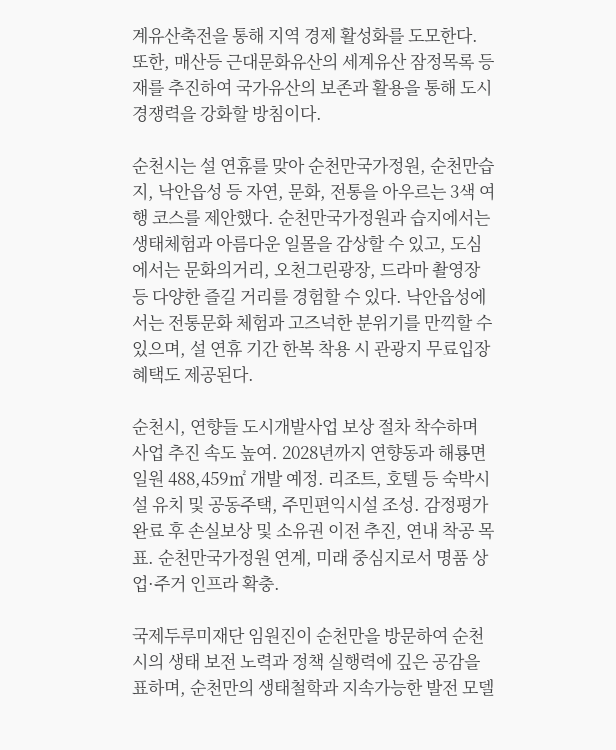계유산축전을 통해 지역 경제 활성화를 도모한다. 또한, 매산등 근대문화유산의 세계유산 잠정목록 등재를 추진하여 국가유산의 보존과 활용을 통해 도시 경쟁력을 강화할 방침이다.

순천시는 설 연휴를 맞아 순천만국가정원, 순천만습지, 낙안읍성 등 자연, 문화, 전통을 아우르는 3색 여행 코스를 제안했다. 순천만국가정원과 습지에서는 생태체험과 아름다운 일몰을 감상할 수 있고, 도심에서는 문화의거리, 오천그린광장, 드라마 촬영장 등 다양한 즐길 거리를 경험할 수 있다. 낙안읍성에서는 전통문화 체험과 고즈넉한 분위기를 만끽할 수 있으며, 설 연휴 기간 한복 착용 시 관광지 무료입장 혜택도 제공된다.

순천시, 연향들 도시개발사업 보상 절차 착수하며 사업 추진 속도 높여. 2028년까지 연향동과 해룡면 일원 488,459㎡ 개발 예정. 리조트, 호텔 등 숙박시설 유치 및 공동주택, 주민편익시설 조성. 감정평가 완료 후 손실보상 및 소유권 이전 추진, 연내 착공 목표. 순천만국가정원 연계, 미래 중심지로서 명품 상업·주거 인프라 확충.

국제두루미재단 임원진이 순천만을 방문하여 순천시의 생태 보전 노력과 정책 실행력에 깊은 공감을 표하며, 순천만의 생태철학과 지속가능한 발전 모델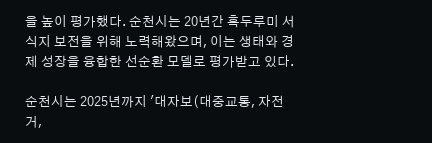을 높이 평가했다. 순천시는 20년간 흑두루미 서식지 보전을 위해 노력해왔으며, 이는 생태와 경제 성장을 융합한 선순환 모델로 평가받고 있다.

순천시는 2025년까지 '대자보(대중교통, 자전거,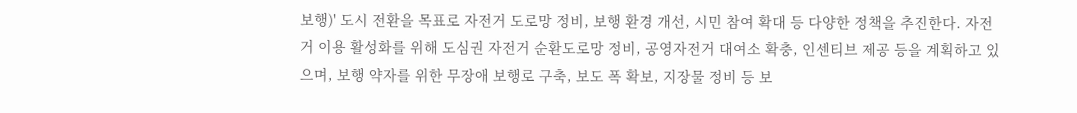보행)' 도시 전환을 목표로 자전거 도로망 정비, 보행 환경 개선, 시민 참여 확대 등 다양한 정책을 추진한다. 자전거 이용 활성화를 위해 도심권 자전거 순환도로망 정비, 공영자전거 대여소 확충, 인센티브 제공 등을 계획하고 있으며, 보행 약자를 위한 무장애 보행로 구축, 보도 폭 확보, 지장물 정비 등 보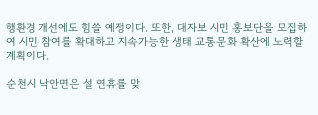행환경 개선에도 힘쓸 예정이다. 또한, 대자보 시민 홍보단을 모집하여 시민 참여를 확대하고 지속가능한 생태 교통문화 확산에 노력할 계획이다.

순천시 낙안면은 설 연휴를 맞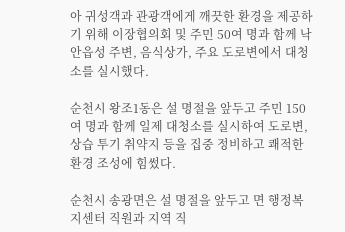아 귀성객과 관광객에게 깨끗한 환경을 제공하기 위해 이장협의회 및 주민 50여 명과 함께 낙안읍성 주변, 음식상가, 주요 도로변에서 대청소를 실시했다.

순천시 왕조1동은 설 명절을 앞두고 주민 150여 명과 함께 일제 대청소를 실시하여 도로변, 상습 투기 취약지 등을 집중 정비하고 쾌적한 환경 조성에 힘썼다.

순천시 송광면은 설 명절을 앞두고 면 행정복지센터 직원과 지역 직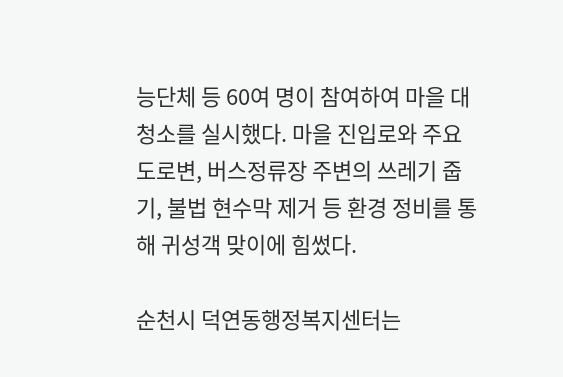능단체 등 60여 명이 참여하여 마을 대청소를 실시했다. 마을 진입로와 주요 도로변, 버스정류장 주변의 쓰레기 줍기, 불법 현수막 제거 등 환경 정비를 통해 귀성객 맞이에 힘썼다.

순천시 덕연동행정복지센터는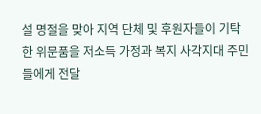설 명절을 맞아 지역 단체 및 후원자들이 기탁한 위문품을 저소득 가정과 복지 사각지대 주민들에게 전달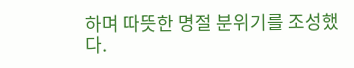하며 따뜻한 명절 분위기를 조성했다.